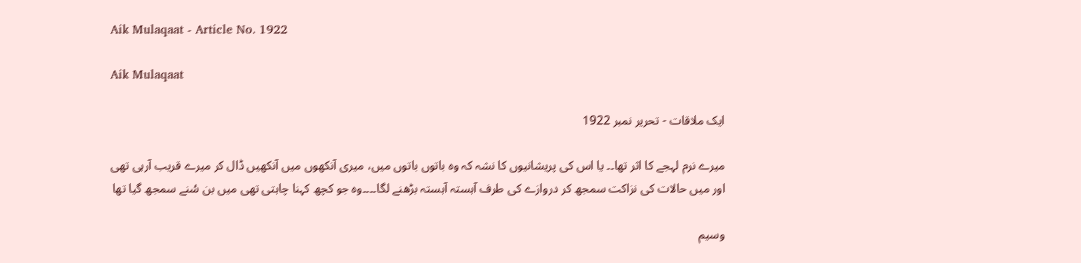Aik Mulaqaat - Article No. 1922

Aik Mulaqaat

ایک ملاقات - تحریر نمبر 1922

میرے نرم لہجے کا اثر تھا۔۔ یا اس کی پریشانیوں کا نشہ کہ وہ باتوں باتوں میں، میری آنکھوں میں آنکھیں ڈال کر میرے قریب آرہی تھی اور میں حالات کی نزاکت سمجھ کر دروازے کی طرف آہستہ آہستہ بڑھنے لگا۔۔۔۔وہ جو کچھ کہنا چاہتی تھی میں بن سُنے سمجھ گیا تھا

وسیم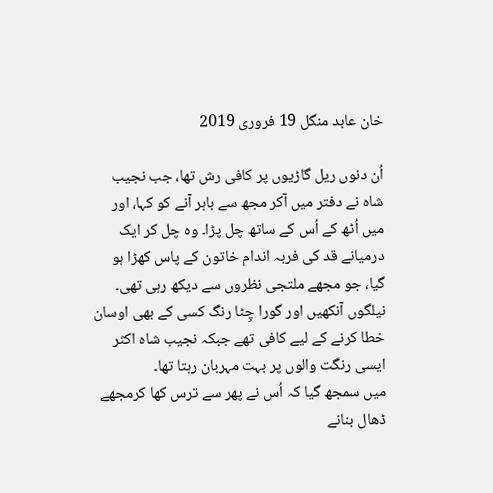خان عابد منگل 19 فروری 2019

اُن دنوں ریل گاڑیوں پر کافی رش تھا، جب نجیب شاہ نے دفتر میں آکر مجھ سے باہر آنے کو کہا، اور میں اُٹھ کے اُس کے ساتھ چل پڑا۔ وہ چل کر ایک درمیانے قد کی فربہ اندام خاتون کے پاس کھڑا ہو گیا، جو مجھے ملتجی نظروں سے دیکھ رہی تھی۔ نیلگوں آنکھیں اور گورا چِٹا رنگ کسی کے بھی اوسان خطا کرنے کے لیے کافی تھے جبکہ نجیب شاہ اکثر ایسی رنگت والوں پر بہت مہربان رہتا تھا۔
میں سمجھ گیا کہ اُس نے پھر سے ترس کھا کرمجھے ڈھال بنانے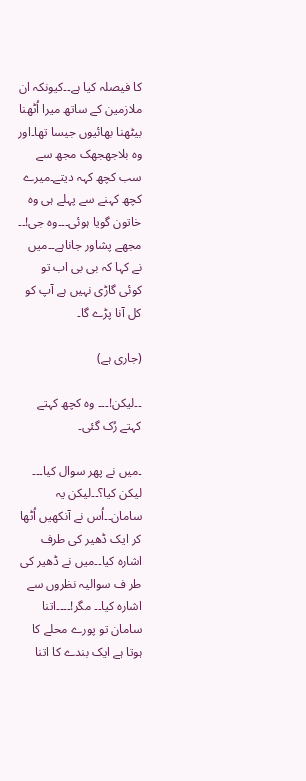کا فیصلہ کیا ہے۔۔کیونکہ ان ملازمین کے ساتھ میرا اُٹھنا بیٹھنا بھائیوں جیسا تھا۔اور وہ بلاجھجھک مجھ سے سب کچھ کہہ دیتے۔میرے کچھ کہنے سے پہلے ہی وہ خاتون گویا ہوئی۔۔۔وہ جی!۔۔ مجھے پشاور جاناہے۔۔میں نے کہا کہ بی بی اب تو کوئی گاڑی نہیں ہے آپ کو کل آنا پڑے گا۔

(جاری ہے)

۔۔لیکن!۔۔۔ وہ کچھ کہتے کہتے رُک گئی۔

۔میں نے پھر سوال کیا۔۔۔ لیکن کیا؟۔۔لیکن یہ سامان۔۔اُس نے آنکھیں اُٹھا کر ایک ڈھیر کی طرف اشارہ کیا۔۔میں نے ڈھیر کی طر ف سوالیہ نظروں سے اشارہ کیا۔۔ مگر!۔۔۔۔اتنا سامان تو پورے محلے کا ہوتا ہے ایک بندے کا اتنا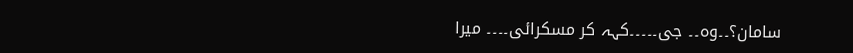سامان؟۔۔وہ۔۔ جی۔۔۔۔۔کہہ کر مسکرائی۔۔۔۔ میرا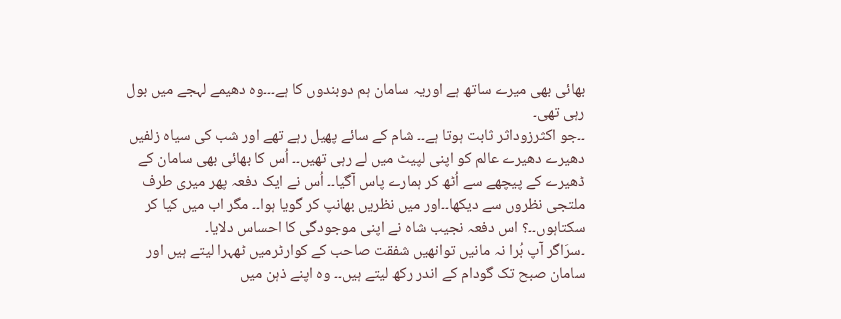بھائی بھی میرے ساتھ ہے اوریہ سامان ہم دوبندوں کا ہے۔۔۔وہ دھیمے لہجے میں بول رہی تھی۔
۔۔جو اکثرزوداثر ثابت ہوتا ہے۔۔ شام کے سائے پھیل رہے تھے اور شب کی سیاہ زلفیں دھیرے دھیرے عالم کو اپنی لپیٹ میں لے رہی تھیں۔۔ اُس کا بھائی بھی سامان کے ڈھیرے کے پیچھے سے اُٹھ کر ہمارے پاس آگیا۔۔ اُس نے ایک دفعہ پھر میری طرف ملتجی نظروں سے دیکھا۔۔اور میں نظریں بھانپ کر گویا ہوا۔۔ مگر اب میں کیا کر سکتاہوں۔۔؟ اس دفعہ نجیب شاہ نے اپنی موجودگی کا احساس دلایا۔
۔سرَاگر آپ بُرا نہ مانیں توانھیں شفقت صاحب کے کوارٹرمیں ٹھہرا لیتے ہیں اور سامان صبح تک گودام کے اندر رکھ لیتے ہیں۔۔ وہ اپنے ذہن میں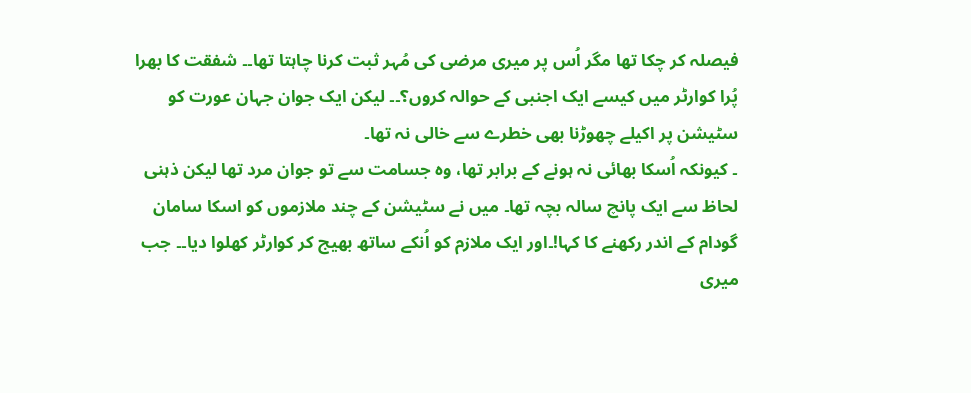فیصلہ کر چکا تھا مگر اُس پر میری مرضی کی مُہر ثبت کرنا چاہتا تھا۔۔ شفقت کا بھرا پُرا کوارٹر میں کیسے ایک اجنبی کے حوالہ کروں؟۔۔ لیکن ایک جوان جہان عورت کو سٹیشن پر اکیلے چھوڑنا بھی خطرے سے خالی نہ تھا۔
۔ کیونکہ اُسکا بھائی نہ ہونے کے برابر تھا، وہ جسامت سے تو جوان مرد تھا لیکن ذہنی لحاظ سے ایک پانچ سالہ بچہ تھا۔ میں نے سٹیشن کے چند ملازموں کو اسکا سامان گودام کے اندر رکھنے کا کہا!۔اور ایک ملازم کو اُنکے ساتھ بھیج کر کوارٹر کھلوا دیا۔۔ جب میری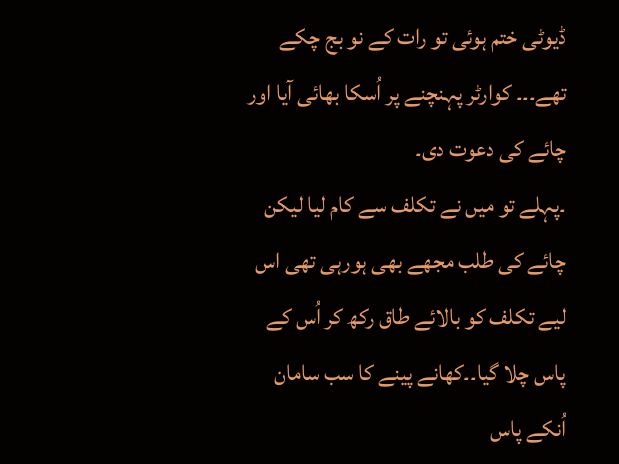ڈیوٹی ختم ہوئی تو رات کے نو بج چکے تھے۔۔۔ کوارٹر پہنچنے پر اُسکا بھائی آیا اور چائے کی دعوت دی۔
۔پہلے تو میں نے تکلف سے کام لیا لیکن چائے کی طلب مجھے بھی ہورہی تھی اس لیے تکلف کو بالائے طاق رکھ کر اُس کے پاس چلا گیا۔۔کھانے پینے کا سب سامان اُنکے پاس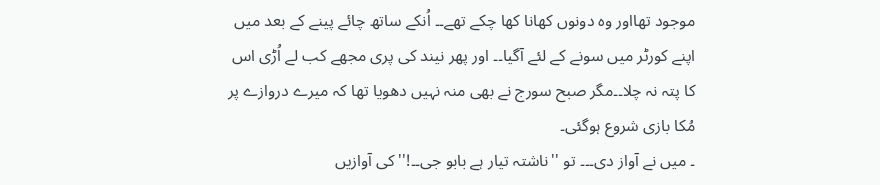موجود تھااور وہ دونوں کھانا کھا چکے تھے۔۔ اُنکے ساتھ چائے پینے کے بعد میں اپنے کورٹر میں سونے کے لئے آگیا۔۔ اور پھر نیند کی پری مجھے کب لے اُڑی اس کا پتہ نہ چلا۔۔مگر صبح سورج نے بھی منہ نہیں دھویا تھا کہ میرے دروازے پر مُکا بازی شروع ہوگئی۔
۔ میں نے آواز دی۔۔۔ تو ''ناشتہ تیار ہے بابو جی۔۔!'' کی آوازیں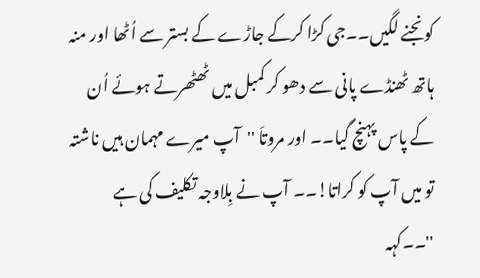کونجنے لگیں۔۔جی کڑا کرکے جاڑے کے بستر سے اُٹھا اور منہ ہاتھ ٹھنڈے پانی سے دھو کر کمبل میں ٹھٹھرتے ہوئے اُن کے پاس پہنچ گیا۔۔ اور مروتاَ ''آپ میرے مہمان ہیں ناشتہ تو میں آپ کو کراتا!۔۔ آپ نے بِلاوجہ تکلیف کی ہے ''۔۔کہہ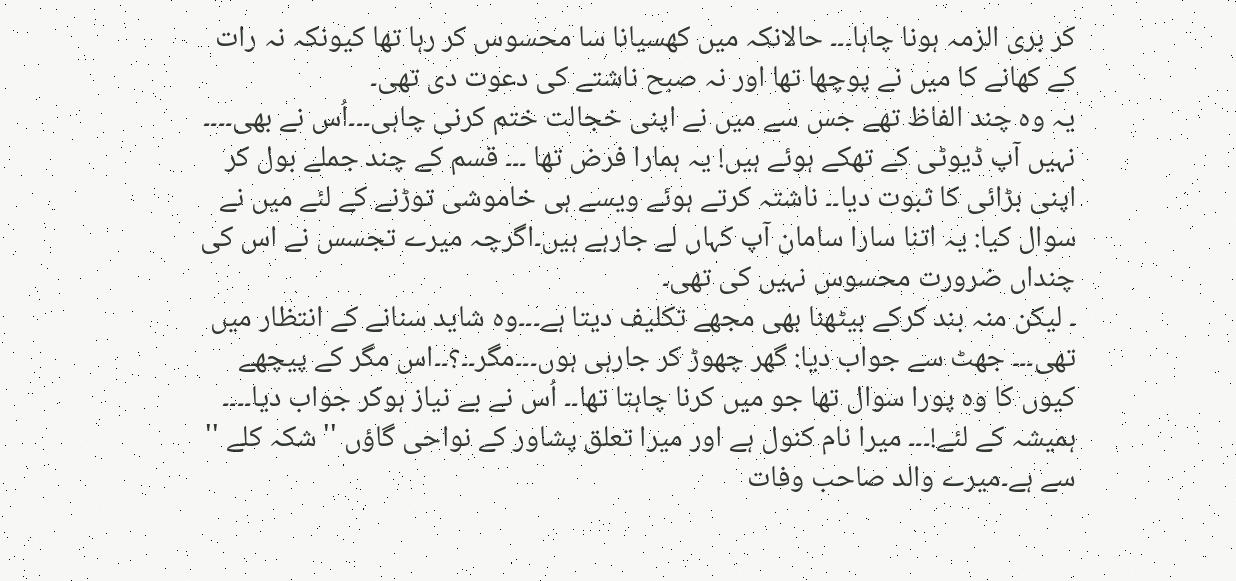کر بری الزمہ ہونا چاہا۔۔۔ حالانکہ میں کھسیانا سا محسوس کر رہا تھا کیونکہ نہ رات کے کھانے کا میں نے پوچھا تھا اور نہ صبح ناشتے کی دعوت دی تھی۔
یہ وہ چند الفاظ تھے جس سے میں نے اپنی خجالت ختم کرنی چاہی۔۔۔اُس نے بھی۔۔۔۔ نہیں آپ ڈیوٹی کے تھکے ہوئے ہیں! یہ ہمارا فرض تھا ۔۔۔ قسم کے چند جملے بول کر اپنی بڑائی کا ثبوت دیا۔۔ ناشتہ کرتے ہوئے ویسے ہی خاموشی توڑنے کے لئے میں نے سوال کیا: یہ اتنا سارا سامان آپ کہاں لے جارہے ہیں۔اگرچہ میرے تجسس نے اس کی چنداں ضرورت محسوس نہیں کی تھی۔
۔ لیکن منہ بند کرکے بیٹھنا بھی مجھے تکلیف دیتا ہے۔۔۔وہ شاید سنانے کے انتظار میں تھی۔۔۔ جھٹ سے جواب دیا: گھر چھوڑ کر جارہی ہوں۔۔۔مگر۔۔؟۔۔اس مگر کے پیچھے کیوں کا وہ پورا سوال تھا جو میں کرنا چاہتا تھا۔۔ اُس نے بے نیاز ہوکر جواب دیا۔۔۔۔ ہمیشہ کے لئے!۔۔۔ میرا نام کنول ہے اور میرا تعلق پشاور کے نواحی گاؤں '' شکہ کلے '' سے ہے۔میرے والد صاحب وفات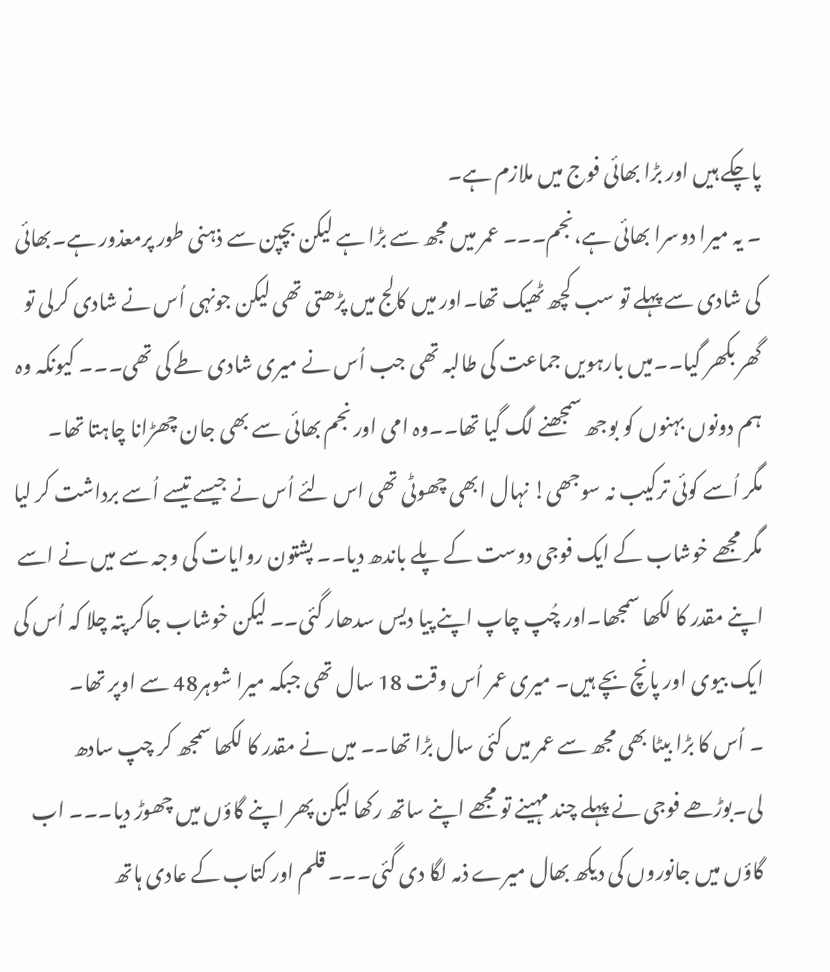پاچکے ہیں اور بڑا بھائی فوج میں ملازم ہے۔
۔ یہ میرا دوسرا بھائی ہے،نجم۔۔۔ عمر میں مجھ سے بڑا ہے لیکن بچپن سے ذہنی طور پرمعذور ہے۔بھائی کی شادی سے پہلے تو سب کچھ ٹھیک تھا۔اور میں کالج میں پڑھتی تھی لیکن جونہی اُس نے شادی کرلی تو گھر بکھر گیا۔۔میں بارہویں جماعت کی طالبہ تھی جب اُس نے میری شادی طے کی تھی۔۔۔ کیونکہ وہ ہم دونوں بہنوں کو بوجھ سمجھنے لگ گیا تھا۔۔وہ امی اور نجم بھائی سے بھی جان چھڑانا چاہتا تھا۔
مگر اُسے کوئی ترکیب نہ سوجھی! نہال ابھی چھوٹی تھی اس لئے اُس نے جیسے تیسے اُسے برداشت کر لیا مگر مجھے خوشاب کے ایک فوجی دوست کے پلے باندھ دیا۔۔ پشتون روایات کی وجہ سے میں نے اسے اپنے مقدر کا لکھا سمجھا۔اور چُپ چاپ اپنے پیا دیس سدھار گئی۔۔ لیکن خوشاب جاکر پتہ چلا کہ اُس کی ایک بیوی اور پانچ بچے ہیں۔ میری عمر اُس وقت 18 سال تھی جبکہ میرا شوہر48 سے اوپر تھا۔
۔ اُس کا بڑا بیٹا بھی مجھ سے عمر میں کئی سال بڑا تھا۔۔ میں نے مقدر کا لکھا سمجھ کر چپ سادھ لی۔بوڑھے فوجی نے پہلے چند مہینے تو مجھے اپنے ساتھ رکھا لیکن پھر اپنے گاؤں میں چھوڑ دیا۔۔۔ اب گاؤں میں جانوروں کی دیکھ بھال میرے ذمہ لگا دی گئی۔۔۔ قلم اور کتاب کے عادی ہاتھ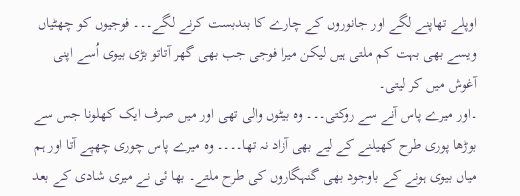اوپلے تھاپنے لگے اور جانوروں کے چارے کا بندبست کرنے لگے۔۔۔ فوجیوں کو چھٹیاں ویسے بھی بہت کم ملتی ہیں لیکن میرا فوجی جب بھی گھر آتاتو بڑی بیوی اُسے اپنی آغوش میں کر لیتی۔
۔اور میرے پاس آنے سے روکتی۔۔۔ وہ بیٹوں والی تھی اور میں صرف ایک کھلونا جس سے بوڑھا پوری طرح کھیلنے کے لیے بھی آزاد نہ تھا۔۔۔۔ وہ میرے پاس چوری چھپے آتا اور ہم میاں بیوی ہونے کے باوجود بھی گنہگاروں کی طرح ملتے۔ بھا ئی نے میری شادی کے بعد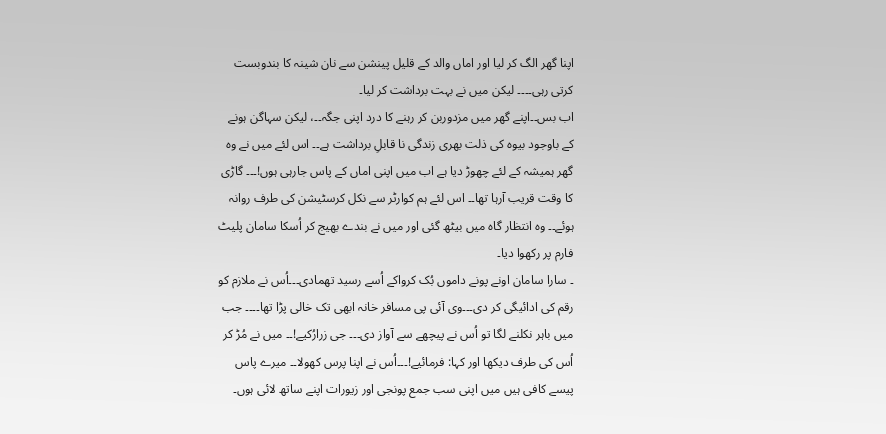اپنا گھر الگ کر لیا اور اماں والد کے قلیل پینشن سے نان شینہ کا بندوبست کرتی رہی۔۔۔۔ لیکن میں نے بہت برداشت کر لیا۔
اب بس۔۔اپنے گھر میں مزدوربن کر رہنے کا درد اپنی جگہ۔۔، لیکن سہاگن ہونے کے باوجود بیوہ کی ذلت بھری زندگی نا قابلِ برداشت ہے۔۔ اس لئے میں نے وہ گھر ہمیشہ کے لئے چھوڑ دیا ہے اب میں اپنی اماں کے پاس جارہی ہوں!۔۔۔ گاڑی کا وقت قریب آرہا تھا۔۔ اس لئے ہم کوارٹر سے نکل کرسٹیشن کی طرف روانہ ہوئے۔۔ وہ انتظار گاہ میں بیٹھ گئی اور میں نے بندے بھیج کر اُسکا سامان پلیٹ فارم پر رکھوا دیا۔
۔ سارا سامان اونے پونے داموں بُک کرواکے اُسے رسید تھمادی۔۔۔اُس نے ملازم کو رقم کی ادائیگی کر دی۔۔۔وی آئی پی مسافر خانہ ابھی تک خالی پڑا تھا۔۔۔۔ جب میں باہر نکلنے لگا تو اُس نے پیچھے سے آواز دی۔۔۔ جی زرارُکیے!۔۔ میں نے مُڑ کر اُس کی طرف دیکھا اور کہا: فرمائیے!۔۔۔اُس نے اپنا پرس کھولا۔۔ میرے پاس پیسے کافی ہیں میں اپنی سب جمع پونجی اور زیورات اپنے ساتھ لائی ہوں۔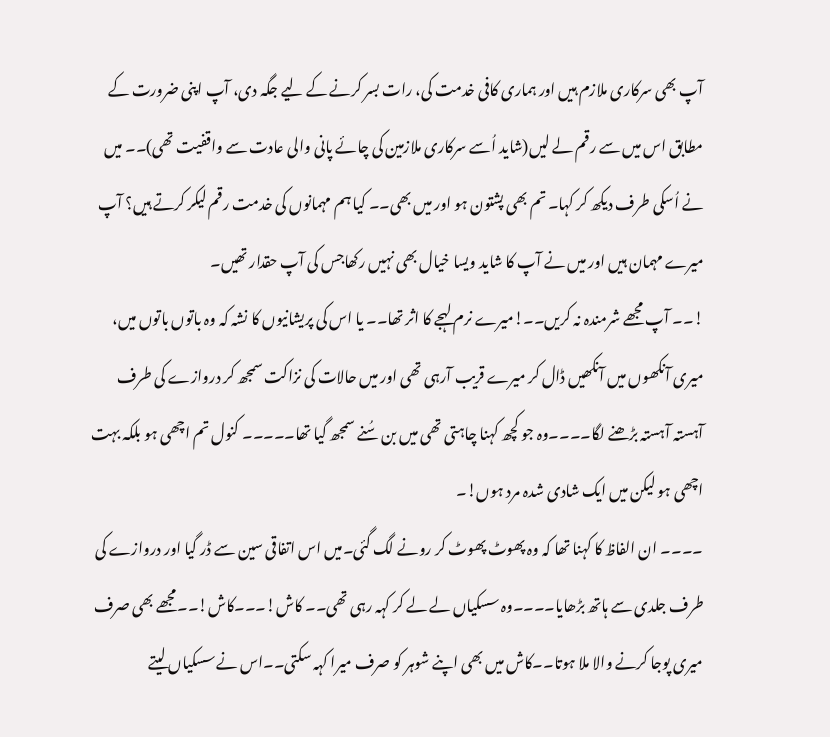آپ بھی سرکاری ملازم ہیں اور ہماری کافی خدمت کی، رات بسر کرنے کے لیے جگہ دی، آپ اپنی ضرورت کے مطابق اس میں سے رقم لے لیں(شاید اُسے سرکاری ملازمین کی چائے پانی والی عادت سے واقفیت تھی)۔۔ میں نے اُسکی طرف دیکھ کر کہا۔ تم بھی پشتون ہو اور میں بھی۔۔ کیا ہم مہمانوں کی خدمت رقم لیکر کرتے ہیں؟ آپ میرے مہمان ہیں اور میں نے آپ کا شاید ویسا خیال بھی نہیں رکھاجس کی آپ حقدار تھیں۔
!۔۔ آپ مجھے شرمندہ نہ کریں۔۔!میرے نرم لہجے کا اثر تھا۔۔ یا اس کی پریشانیوں کا نشہ کہ وہ باتوں باتوں میں، میری آنکھوں میں آنکھیں ڈال کر میرے قریب آرہی تھی اور میں حالات کی نزاکت سمجھ کر دروازے کی طرف آہستہ آہستہ بڑھنے لگا۔۔۔۔وہ جو کچھ کہنا چاہتی تھی میں بن سُنے سمجھ گیا تھا۔۔۔۔۔ کنول تم اچھی ہو بلکہ بہت اچھی ہو لیکن میں ایک شادی شدہ مرد ہوں!۔
۔۔۔۔ ان الفاظ کا کہنا تھا کہ وہ پھوٹ پھوٹ کر رونے لگ گئی۔میں اس اتفاقی سین سے ڈر گیا اور دروازے کی طرف جلدی سے ہاتھ بڑھایا۔۔۔۔وہ سسکیاں لے لے کر کہہ رہی تھی۔۔ کاش!۔۔۔کاش!۔۔مجھے بھی صرف میری پوجا کرنے والا ملا ہوتا۔۔کاش میں بھی اپنے شوہر کو صرف میرا کہہ سکتی۔۔اس نے سسکیاں لیتے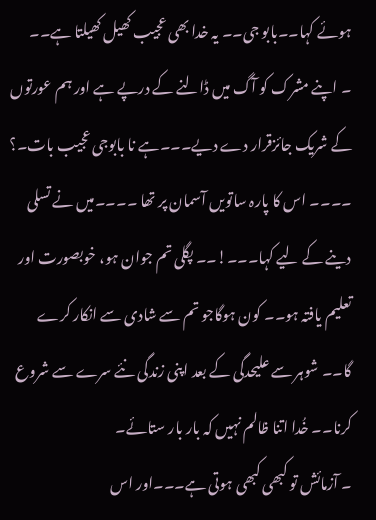ہوئے کہا۔۔بابو جی۔۔ یہ خدا بھی عجیب کھیل کھیلتا ہے۔۔
۔ اپنے مشرک کو آگ میں ڈالنے کے درپے ہے اور ہم عورتوں کے شریک جائزقرار دے دیے۔۔۔ہے نا بابوجی عجیب بات۔؟ ۔۔۔۔ اس کا پارہ ساتویں آسمان پر تھا ۔۔۔۔میں نے تسلی دینے کے لیے کہا۔۔۔!۔۔ پگلی تم جوان ہو، خوبصورت اور تعلیم یافتہ ہو۔۔ کون ہوگاجو تم سے شادی سے انکار کرے گا۔۔ شوہر سے علیحدگی کے بعد اپنی زندگی نئے سرے سے شروع کرنا۔۔ خُدا اتنا ظالم نہیں کہ بار بار ستائے۔
۔ آزمائش تو کبھی کبھی ہوتی ہے۔۔۔اور اس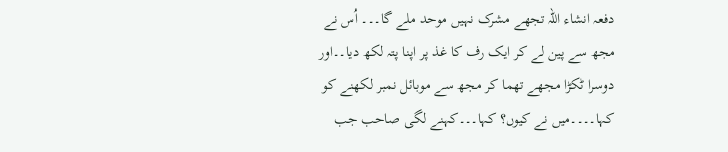دفعہ انشاء اللہ تجھے مشرک نہیں موحد ملے گا۔۔۔ اُس نے مجھ سے پین لے کر ایک رف کا غذ پر اپنا پتہ لکھ دیا۔۔اور دوسرا ٹکڑا مجھے تھما کر مجھ سے موبائل نمبر لکھنے کو کہا۔۔۔۔میں نے کیوں؟ کہا۔۔۔کہنے لگی صاحب جب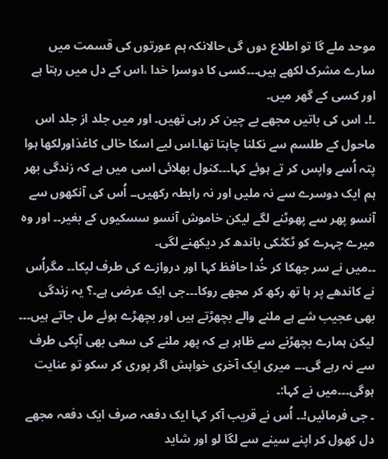موحد ملے گا تو اطلاع دوں گی حالانکہ ہم عورتوں کی قسمت میں سارے مشرک لکھے ہیں۔۔۔کسی کا دوسرا خدا ،اس کے دل میں رہتا ہے اور کسی کے گھر میں۔
۔!۔ اس کی باتیں مجھے بے چین کر رہی تھیں۔ اور میں جلد از جلد اس ماحول کے طلسم سے نکلنا چاہتا تھا۔اس لیے اسکا خالی کاغذاورلکھا ہوا پتہ اُسے واپس کر تے ہوئے کہا۔۔۔کنول بھلائی اسی میں ہے کہ زندگی بھر ہم ایک دوسرے سے نہ ملیں اور نہ رابطہ رکھیں۔۔ اُس کی آنکھوں سے آنسو پھر سے پھوٹنے لگے لیکن خاموش آنسو سسکیوں کے بغیر۔۔ اور وہ میرے چہرے کو ٹکٹکی باندھ کر دیکھنے لگی۔
۔۔میں نے سر جھکا کر خُدا حافظ کہا اور دروازے کی طرف لپکا۔۔ مگراُس نے کاندھے پر ہا تھ رکھ کر مجھے روکا۔۔۔جی ایک عرضی ہے۔؟ یہ زندگی بھی عجیب شے ہے ملنے والے بچھڑتے ہیں اور بچھڑے ہوئے مل جاتے ہیں۔۔۔ لیکن ہمارے بچھڑنے سے ظاہر ہے کہ پھر ملنے کی سعی بھی آپکی طرف سے نہ رہے گی۔۔۔ میری ایک آخری خواہش اگر پوری کر سکو تو عنایت ہوگی۔۔۔میں نے کہا:۔
۔ جی فرمائیں!۔۔ اُس نے قریب آکر کہا ایک دفعہ صرف ایک دفعہ مجھے دل کھول کر اپنے سینے سے لگا لو اور شاید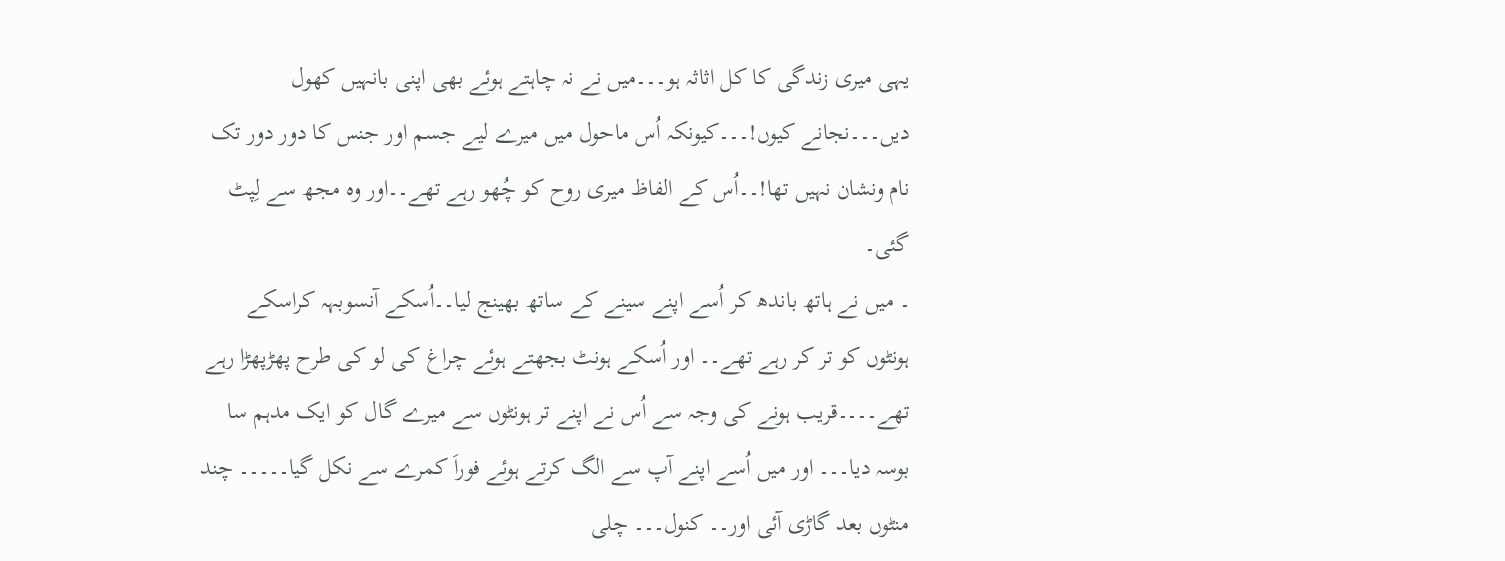یہی میری زندگی کا کل اثاثہ ہو۔۔۔میں نے نہ چاہتے ہوئے بھی اپنی بانہیں کھول دیں۔۔۔نجانے کیوں!۔۔۔کیونکہ اُس ماحول میں میرے لیے جسم اور جنس کا دور دور تک نام ونشان نہیں تھا!۔۔اُس کے الفاظ میری روح کو چُھو رہے تھے۔۔اور وہ مجھ سے لِپٹ گئی۔
۔ میں نے ہاتھ باندھ کر اُسے اپنے سینے کے ساتھ بھینج لیا۔۔اُسکے آنسوبہہ کراسکے ہونٹوں کو تر کر رہے تھے۔۔ اور اُسکے ہونٹ بجھتے ہوئے چراغ کی لو کی طرح پھڑپھڑا رہے تھے۔۔۔۔قریب ہونے کی وجہ سے اُس نے اپنے تر ہونٹوں سے میرے گال کو ایک مدہم سا بوسہ دیا۔۔۔ اور میں اُسے اپنے آپ سے الگ کرتے ہوئے فوراَ کمرے سے نکل گیا۔۔۔۔۔ چند منٹوں بعد گاڑی آئی اور۔۔ کنول۔۔۔ چلی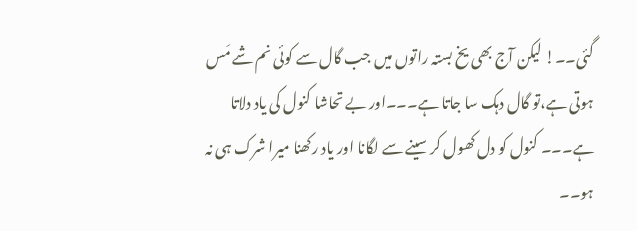گئی۔۔! لیکن آج بھی یخ بستہ راتوں میں جب گال سے کوئی نم شے مَس ہوتی ہے،تو گال دہک سا جاتا ہے۔۔۔اور بے تحاشا کنول کی یاد دلاتا ہے۔۔۔ کنول کو دل کھول کر سینے سے لگانا اور یاد رکھنا میرا شرک ہی نہ ہو۔۔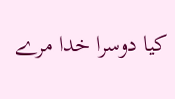کیا دوسرا خدا مرے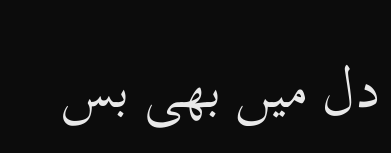دل میں بھی بس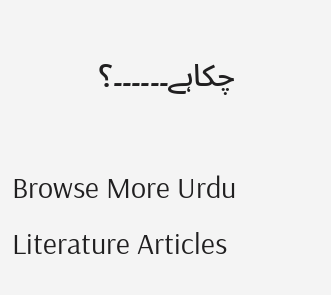چکاہے۔۔۔۔۔۔؟

Browse More Urdu Literature Articles